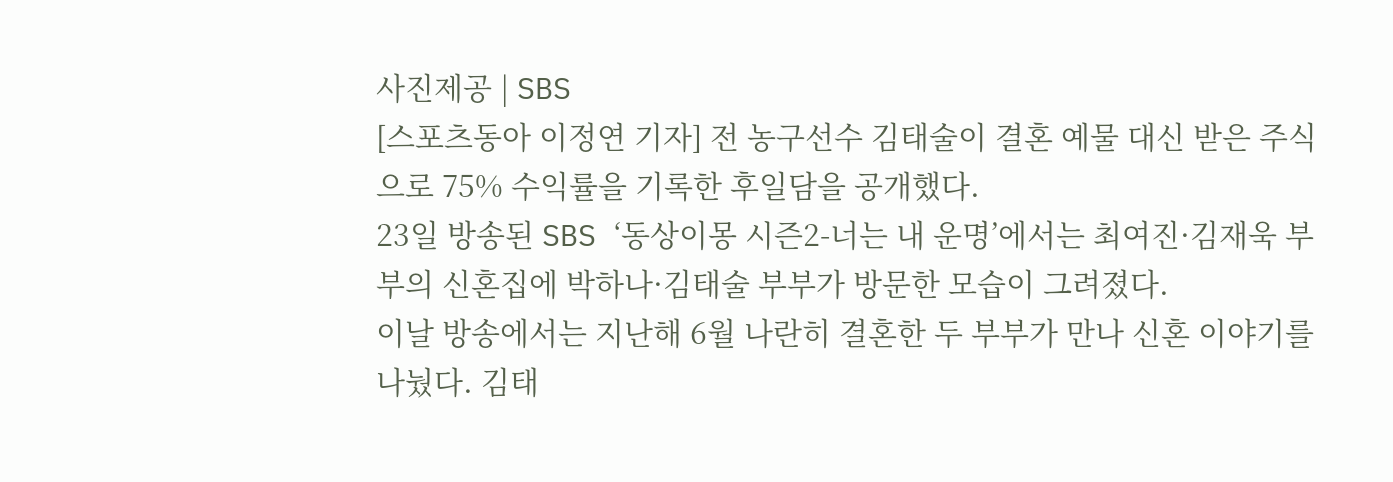사진제공 | SBS
[스포츠동아 이정연 기자] 전 농구선수 김태술이 결혼 예물 대신 받은 주식으로 75% 수익률을 기록한 후일담을 공개했다.
23일 방송된 SBS ‘동상이몽 시즌2-너는 내 운명’에서는 최여진·김재욱 부부의 신혼집에 박하나·김태술 부부가 방문한 모습이 그려졌다.
이날 방송에서는 지난해 6월 나란히 결혼한 두 부부가 만나 신혼 이야기를 나눴다. 김태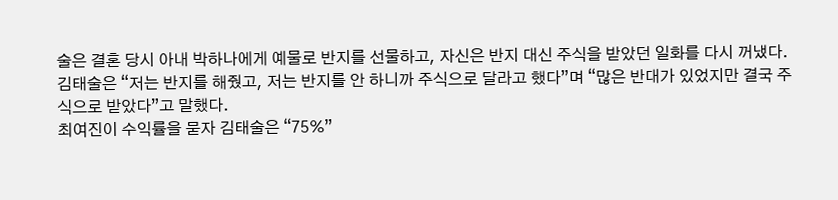술은 결혼 당시 아내 박하나에게 예물로 반지를 선물하고, 자신은 반지 대신 주식을 받았던 일화를 다시 꺼냈다.
김태술은 “저는 반지를 해줬고, 저는 반지를 안 하니까 주식으로 달라고 했다”며 “많은 반대가 있었지만 결국 주식으로 받았다”고 말했다.
최여진이 수익률을 묻자 김태술은 “75%”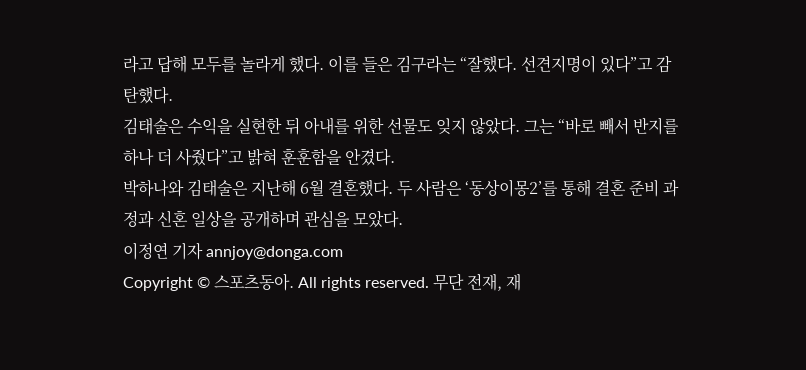라고 답해 모두를 놀라게 했다. 이를 들은 김구라는 “잘했다. 선견지명이 있다”고 감탄했다.
김태술은 수익을 실현한 뒤 아내를 위한 선물도 잊지 않았다. 그는 “바로 빼서 반지를 하나 더 사줬다”고 밝혀 훈훈함을 안겼다.
박하나와 김태술은 지난해 6월 결혼했다. 두 사람은 ‘동상이몽2’를 통해 결혼 준비 과정과 신혼 일상을 공개하며 관심을 모았다.
이정연 기자 annjoy@donga.com
Copyright © 스포츠동아. All rights reserved. 무단 전재, 재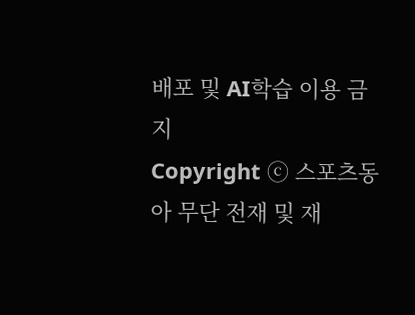배포 및 AI학습 이용 금지
Copyright ⓒ 스포츠동아 무단 전재 및 재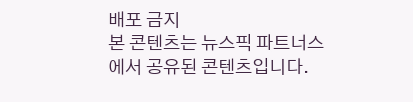배포 금지
본 콘텐츠는 뉴스픽 파트너스에서 공유된 콘텐츠입니다.